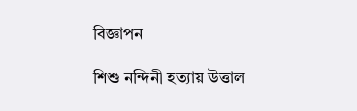বিজ্ঞাপন

শিশু নন্দিনী হত্যায় উত্তাল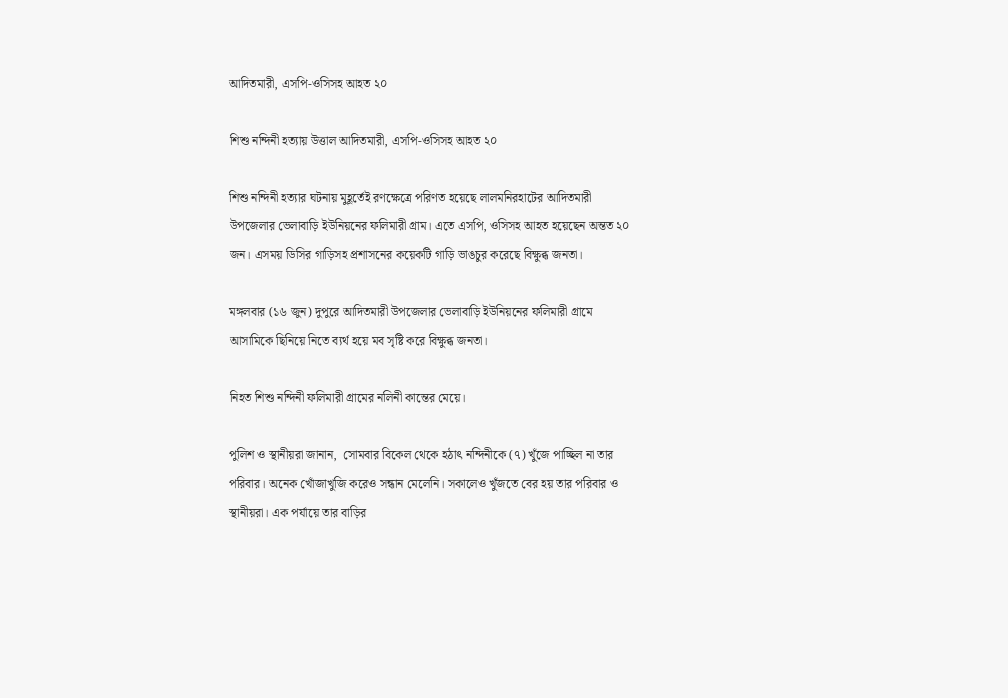আদিতমারী, এসপি-ওসিসহ আহত ২০

শিশু নন্দিনী হত্যায় উত্তাল আদিতমারী, এসপি-ওসিসহ আহত ২০

শিশু নন্দিনী হত্যার ঘটনায় মুহূর্তেই রণক্ষেত্রে পরিণত হয়েছে লালমনিরহাটের আদিতমারী উপজেলার ভেলাবাড়ি ইউনিয়নের ফলিমারী গ্রাম। এতে এসপি, ওসিসহ আহত হয়েছেন অন্তত ২০ জন। এসময় ডিসির গাড়িসহ প্রশাসনের কয়েকটি গাড়ি ভাঙচুর করেছে বিক্ষুব্ধ জনতা।

মঙ্গলবার (১৬ জুন) দুপুরে আদিতমারী উপজেলার ভেলাবাড়ি ইউনিয়নের ফলিমারী গ্রামে আসামিকে ছিনিয়ে নিতে ব্যর্থ হয়ে মব সৃষ্টি করে বিক্ষুব্ধ জনতা।

নিহত শিশু নন্দিনী ফলিমারী গ্রামের নলিনী কান্তের মেয়ে।

পুলিশ ও স্থানীয়রা জানান,  সোমবার বিকেল থেকে হঠাৎ নন্দিনীকে (৭) খুঁজে পাচ্ছিল না তার পরিবার। অনেক খোঁজাখুজি করেও সন্ধান মেলেনি। সকালেও খুঁজতে বের হয় তার পরিবার ও স্থানীয়রা। এক পর্যায়ে তার বাড়ির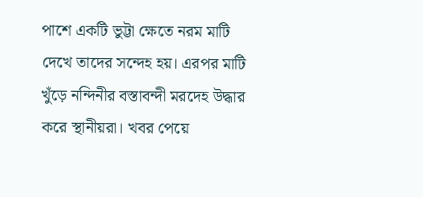পাশে একটি ভুট্টা ক্ষেতে নরম মাটি দেখে তাদের সন্দেহ হয়। এরপর মাটি খুঁড়ে নন্দিনীর বস্তাবন্দী মরদেহ উদ্ধার করে স্থানীয়রা। খবর পেয়ে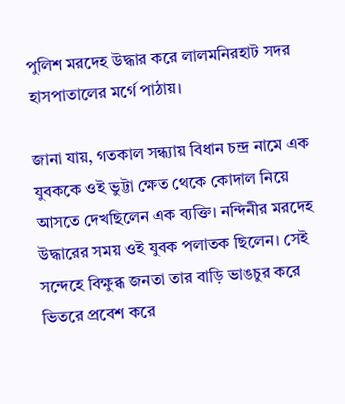পুলিশ মরদেহ উদ্ধার করে লালমনিরহাট সদর হাসপাতালের মর্গে পাঠায়।

জানা যায়, গতকাল সন্ধ্যায় বিধান চন্দ্র নামে এক যুবককে ওই ভুট্টা ক্ষেত থেকে কোদাল নিয়ে আসতে দেখছিলেন এক ব্যক্তি। নন্দিনীর মরদেহ উদ্ধারের সময় ওই যুবক পলাতক ছিলেন। সেই সন্দেহে বিক্ষুব্ধ জনতা তার বাড়ি ভাঙচুর করে ভিতরে প্রবেশ করে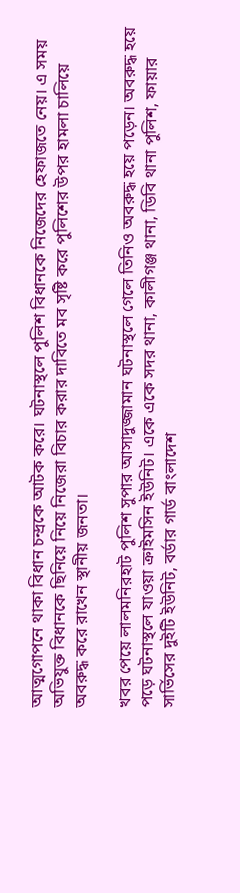আত্মগোপনে থাকা বিধান চন্দ্রকে আটক করে। ঘটনাস্থলে পুলিশ বিধানকে নিজেদের হেফাজতে নেয়। এ সময় অভিযুক্ত বিধানকে ছিনিয়ে নিয়ে নিজেরা বিচার করার দাবিতে মব সৃষ্টি করে পুলিশের উপর হামলা চালিয়ে অবরুদ্ধ করে রাখেন স্থানীয় জনতা।

খবর পেয়ে লালমনিরহাট পুলিশ সুপার আসাদুজ্জামান ঘটনাস্থলে গেলে তিনিও অবরুদ্ধ হয়ে পড়েন। অবরুদ্ধ হয়ে পড়ে ঘটনাস্থলে যাওয়া ক্রাইমসিন ইউনিট। একে একে সদর থানা, কালীগঞ্জ থানা, ডিবি থানা পুলিশ, ফায়ার সার্ভিসের দুইটি ইউনিট, বর্ডার গার্ড বাংলাদেশ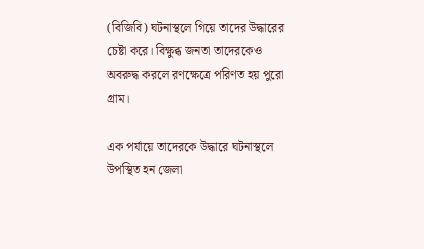(বিজিবি) ঘটনাস্থলে গিয়ে তাদের উদ্ধারের চেষ্টা করে। বিক্ষুব্ধ জনতা তাদেরকেও অবরুদ্ধ করলে রণক্ষেত্রে পরিণত হয় পুরো গ্রাম।

এক পর্যায়ে তাদেরকে উদ্ধারে ঘটনাস্থলে উপস্থিত হন জেলা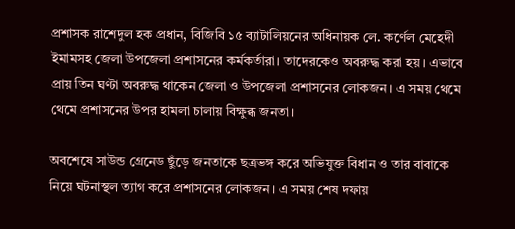প্রশাসক রাশেদুল হক প্রধান, বিজিবি ১৫ ব্যাটালিয়নের অধিনায়ক লে. কর্ণেল মেহেদী ইমামসহ জেলা উপজেলা প্রশাসনের কর্মকর্তারা। তাদেরকেও অবরুদ্ধ করা হয়। এভাবে প্রায় তিন ঘণ্টা অবরুদ্ধ থাকেন জেলা ও উপজেলা প্রশাসনের লোকজন। এ সময় থেমে থেমে প্রশাসনের উপর হামলা চালায় বিক্ষুব্ধ জনতা।

অবশেষে সাউন্ড গ্রেনেড ছুঁড়ে জনতাকে ছত্রভঙ্গ করে অভিযুক্ত বিধান ও তার বাবাকে নিয়ে ঘটনাস্থল ত্যাগ করে প্রশাসনের লোকজন। এ সময় শেষ দফায়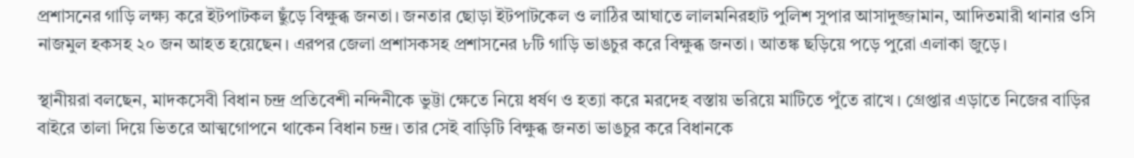প্রশাসনের গাড়ি লক্ষ্য করে ইটপাটকল ছুঁড়ে বিক্ষুব্ধ জনতা। জনতার ছোড়া ইটপাটকেল ও লাঠির আঘাতে লালমনিরহাট পুলিশ সুপার আসাদুজ্জামান, আদিতমারী থানার ওসি নাজমুল হকসহ ২০ জন আহত হয়েছেন। এরপর জেলা প্রশাসকসহ প্রশাসনের ৮টি গাড়ি ভাঙচুর করে বিক্ষুব্ধ জনতা। আতঙ্ক ছড়িয়ে পড়ে পুরো এলাকা জুড়ে।

স্থানীয়রা বলছেন, মাদকসেবী বিধান চন্দ্র প্রতিবেশী নন্দিনীকে ভুট্টা ক্ষেতে নিয়ে ধর্ষণ ও হত্যা করে মরদেহ বস্তায় ভরিয়ে মাটিতে পুঁতে রাখে। গ্রেপ্তার এড়াতে নিজের বাড়ির বাইরে তালা দিয়ে ভিতরে আত্মগোপনে থাকেন বিধান চন্দ্র। তার সেই বাড়িটি বিক্ষুব্ধ জনতা ভাঙচুর করে বিধানকে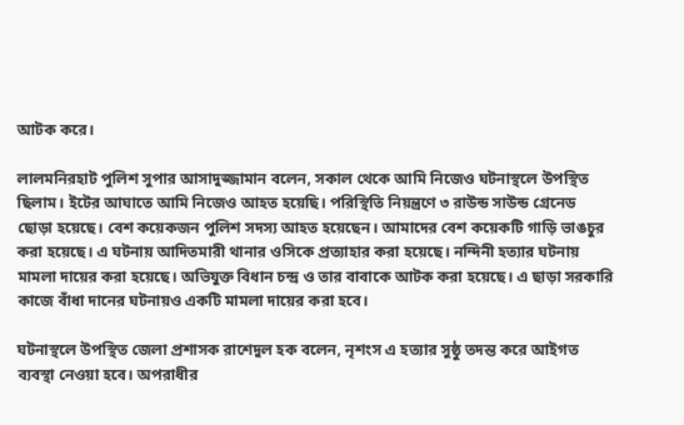আটক করে।

লালমনিরহাট পুলিশ সুপার আসাদুজ্জামান বলেন, সকাল থেকে আমি নিজেও ঘটনাস্থলে উপস্থিত ছিলাম। ইটের আঘাতে আমি নিজেও আহত হয়েছি। পরিস্থিতি নিয়ন্ত্রণে ৩ রাউন্ড সাউন্ড গ্রেনেড ছোড়া হয়েছে। বেশ কয়েকজন পুলিশ সদস্য আহত হয়েছেন। আমাদের বেশ কয়েকটি গাড়ি ভাঙচুর করা হয়েছে। এ ঘটনায় আদিতমারী থানার ওসিকে প্রত্যাহার করা হয়েছে। নন্দিনী হত্যার ঘটনায় মামলা দায়ের করা হয়েছে। অভিযুক্ত বিধান চন্দ্র ও তার বাবাকে আটক করা হয়েছে। এ ছাড়া সরকারি কাজে বাঁধা দানের ঘটনায়ও একটি মামলা দায়ের করা হবে।

ঘটনাস্থলে উপস্থিত জেলা প্রশাসক রাশেদুল হক বলেন, নৃশংস এ হত্যার সুষ্ঠু তদন্ত করে আইগত ব্যবস্থা নেওয়া হবে। অপরাধীর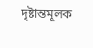দৃষ্টান্তমূলক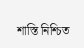শাস্তি নিশ্চিত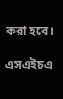করা হবে।

এসএইচএ